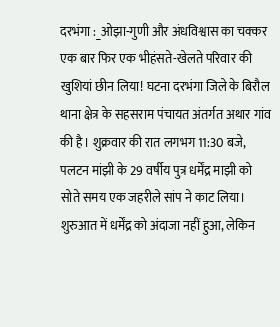दरभंगा :_ओझा-गुणी और अंधविश्वास का चक्कर एक बार फिर एक भीहंसते-खेलते परिवार की खुशियां छीन लिया! घटना दरभंगा जिले के बिरौल थाना क्षेत्र के सहसराम पंचायत अंतर्गत अथार गांव की है। शुक्रवार की रात लगभग 11:30 बजे, पलटन मांझी के 29 वर्षीय पुत्र धर्मेंद्र माझी को सोते समय एक जहरीले सांप ने काट लिया। शुरुआत में धर्मेंद्र को अंदाजा नहीं हुआ, लेकिन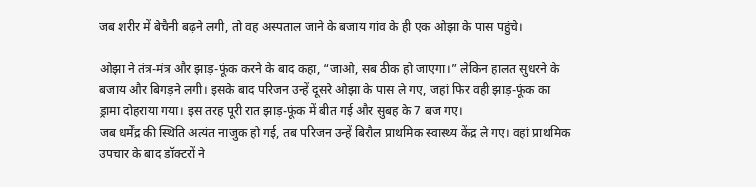जब शरीर में बेचैनी बढ़ने लगी, तो वह अस्पताल जाने के बजाय गांव के ही एक ओझा के पास पहुंचे।

ओझा ने तंत्र-मंत्र और झाड़-फूंक करने के बाद कहा, “जाओ, सब ठीक हो जाएगा।” लेकिन हालत सुधरने के बजाय और बिगड़ने लगी। इसके बाद परिजन उन्हें दूसरे ओझा के पास ले गए, जहां फिर वही झाड़-फूंक का ड्रामा दोहराया गया। इस तरह पूरी रात झाड़-फूंक में बीत गई और सुबह के 7 बज गए।
जब धर्मेंद्र की स्थिति अत्यंत नाजुक हो गई, तब परिजन उन्हें बिरौल प्राथमिक स्वास्थ्य केंद्र ले गए। वहां प्राथमिक उपचार के बाद डॉक्टरों ने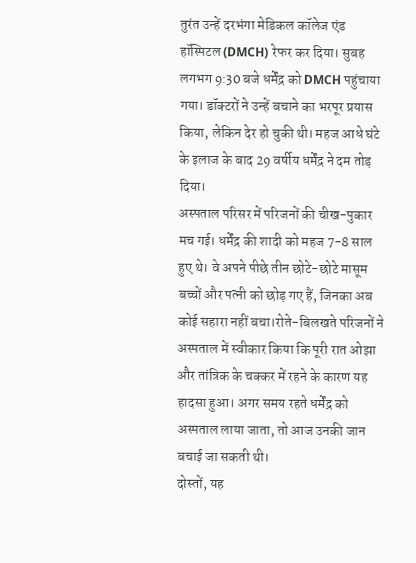तुरंत उन्हें दरभंगा मेडिकल कॉलेज एंड हॉस्पिटल (DMCH) रेफर कर दिया। सुबह लगभग 9:30 बजे धर्मेंद्र को DMCH पहुंचाया गया। डॉक्टरों ने उन्हें बचाने का भरपूर प्रयास किया, लेकिन देर हो चुकी थी। महज आधे घंटे के इलाज के बाद 29 वर्षीय धर्मेंद्र ने दम तोड़ दिया।
अस्पताल परिसर में परिजनों की चीख-पुकार मच गई। धर्मेंद्र की शादी को महज 7-8 साल हुए थे। वे अपने पीछे तीन छोटे-छोटे मासूम बच्चों और पत्नी को छोड़ गए हैं, जिनका अब कोई सहारा नहीं बचा।रोते-बिलखते परिजनों ने अस्पताल में स्वीकार किया कि पूरी रात ओझा और तांत्रिक के चक्कर में रहने के कारण यह हादसा हुआ। अगर समय रहते धर्मेंद्र को अस्पताल लाया जाता, तो आज उनकी जान बचाई जा सकती थी।
दोस्तों, यह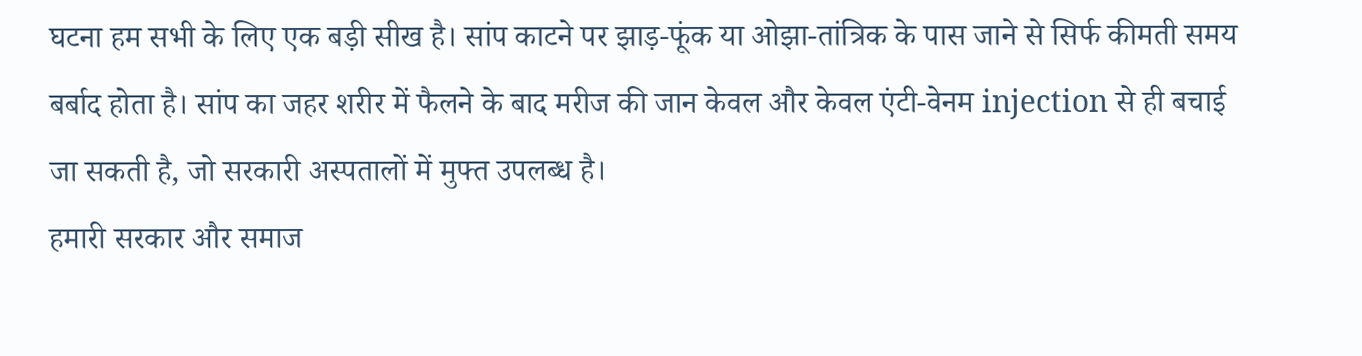घटना हम सभी के लिए एक बड़ी सीख है। सांप काटने पर झाड़-फूंक या ओझा-तांत्रिक के पास जाने से सिर्फ कीमती समय बर्बाद होता है। सांप का जहर शरीर में फैलने के बाद मरीज की जान केवल और केवल एंटी-वेनम injection से ही बचाई जा सकती है, जो सरकारी अस्पतालों में मुफ्त उपलब्ध है।
हमारी सरकार और समाज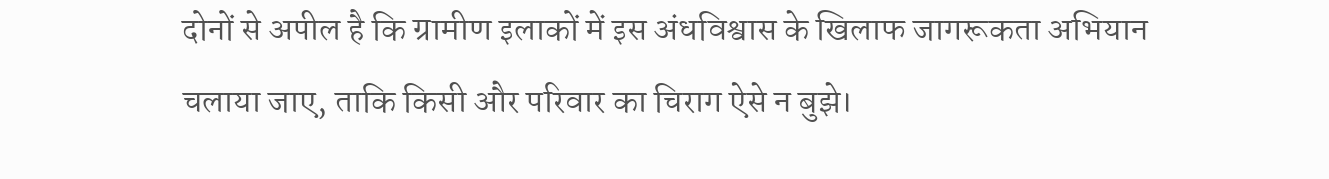दोनों से अपील है कि ग्रामीण इलाकों में इस अंधविश्वास के खिलाफ जागरूकता अभियान चलाया जाए, ताकि किसी और परिवार का चिराग ऐसे न बुझे।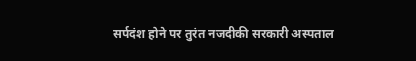सर्पदंश होने पर तुरंत नजदीकी सरकारी अस्पताल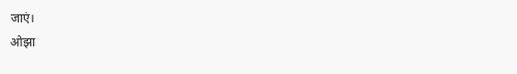जाएं।
ओझा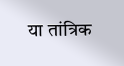या तांत्रिक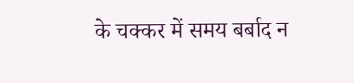के चक्कर में समय बर्बाद न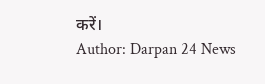करें।
Author: Darpan 24 News